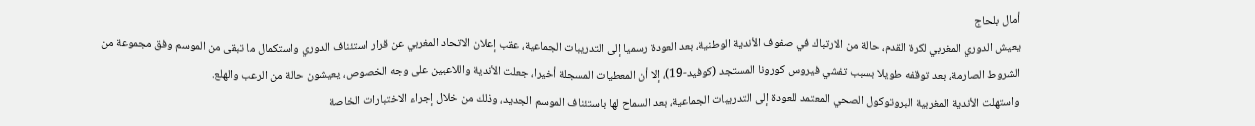أمال بلحاج
يعيش الدوري المغربي لكرة القدم، حالة من الارتباك في صفوف الأندية الوطنية، بعد العودة رسميا إلى التدريبات الجماعية، عقب إعلان الاتحاد المغربي عن قرار استئناف الدوري واستكمال ما تبقى من الموسم وفق مجموعة من الشروط الصارمة، بعد توقفه طويلا بسبب تفشي فيروس كورونا المستجد (كوفيد-19)، إلا أن المعطيات المسجلة أخيرا، جعلت الأندية واللاعبين على وجه الخصوص، يعيشون حالة من الرعب والهلع.
واستهلت الأندية المغربية البروتوكول الصحي المعتمد للعودة إلى التدريبات الجماعية، بعد السماح لها باستئناف الموسم الجديد، وذلك من خلال إجراء الاختبارات الخاصة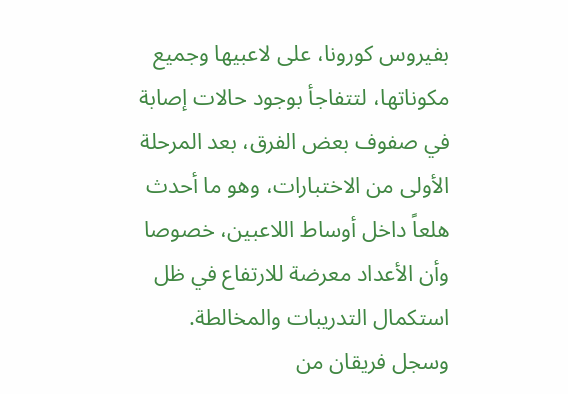بفيروس كورونا، على لاعبيها وجميع مكوناتها، لتتفاجأ بوجود حالات إصابة في صفوف بعض الفرق، بعد المرحلة الأولى من الاختبارات، وهو ما أحدث هلعاً داخل أوساط اللاعبين، خصوصا وأن الأعداد معرضة للارتفاع في ظل استكمال التدريبات والمخالطة.
وسجل فريقان من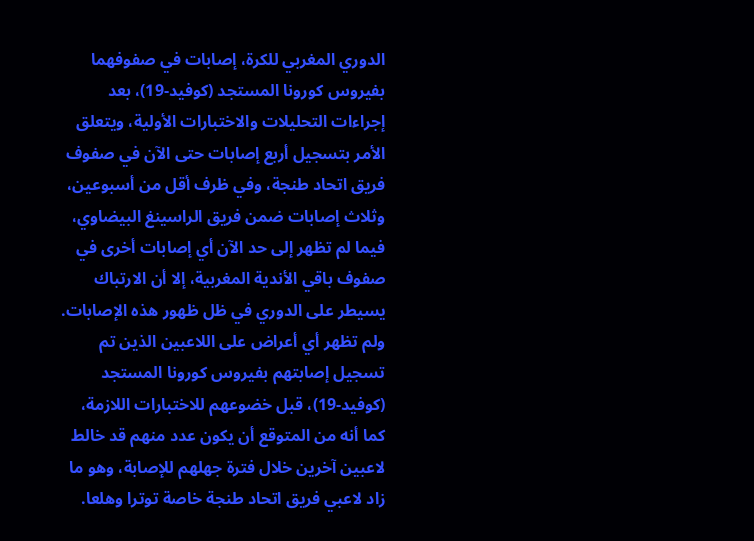الدوري المغربي للكرة، إصابات في صفوفهما بفيروس كورونا المستجد (كوفيد-19)، بعد إجراءات التحليلات والاختبارات الأولية، ويتعلق الأمر بتسجيل أربع إصابات حتى الآن في صفوف فريق اتحاد طنجة، وفي ظرف أقل من أسبوعين، وثلاث إصابات ضمن فريق الراسينغ البيضاوي، فيما لم تظهر إلى حد الآن أي إصابات أخرى في صفوف باقي الأندية المغربية، إلا أن الارتباك يسيطر على الدوري في ظل ظهور هذه الإصابات.
ولم تظهر أي أعراض على اللاعبين الذين تم تسجيل إصابتهم بفيروس كورونا المستجد (كوفيد-19)، قبل خضوعهم للاختبارات اللازمة، كما أنه من المتوقع أن يكون عدد منهم قد خالط لاعبين آخرين خلال فترة جهلهم للإصابة، وهو ما زاد لاعبي فريق اتحاد طنجة خاصة توترا وهلعا.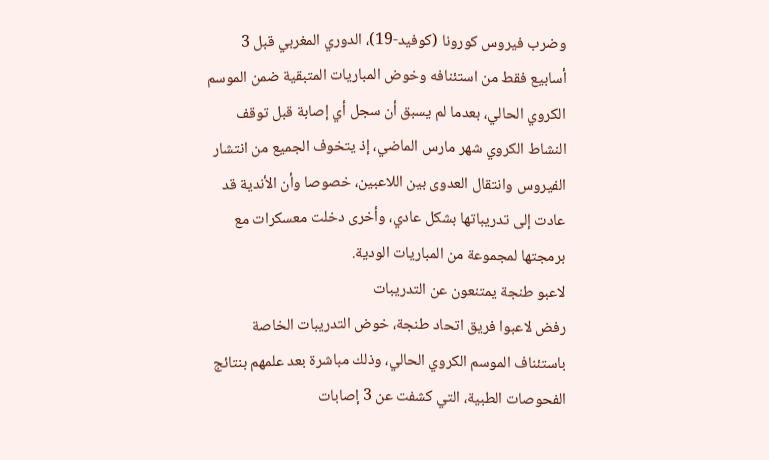وضرب فيروس كورونا (كوفيد-19)، الدوري المغربي قبل 3 أسابيع فقط من استئنافه وخوض المباريات المتبقية ضمن الموسم الكروي الحالي، بعدما لم يسبق أن سجل أي إصابة قبل توقف النشاط الكروي شهر مارس الماضي، إذ يتخوف الجميع من انتشار الفيروس وانتقال العدوى بين اللاعبين، خصوصا وأن الأندية قد عادت إلى تدريباتها بشكل عادي، وأخرى دخلت معسكرات مع برمجتها لمجموعة من المباريات الودية.
لاعبو طنجة يمتنعون عن التدريبات
رفض لاعبوا فريق اتحاد طنجة، خوض التدريبات الخاصة باستئناف الموسم الكروي الحالي، وذلك مباشرة بعد علمهم بنتائج الفحوصات الطبية، التي كشفت عن 3 إصابات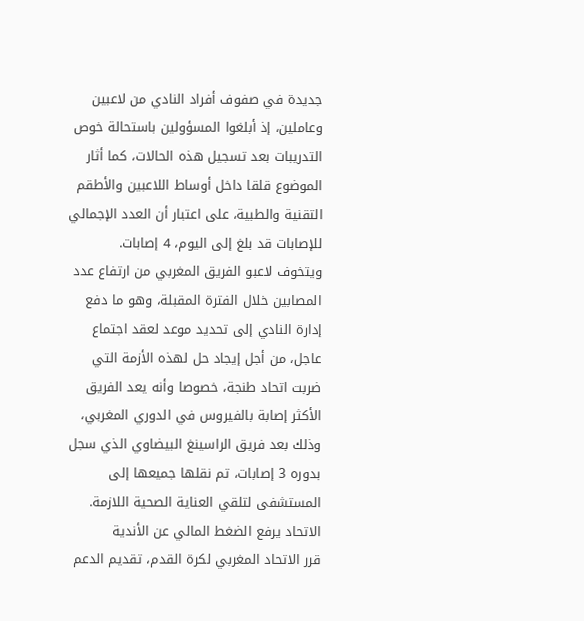جديدة في صفوف أفراد النادي من لاعبين وعاملين، إذ أبلغوا المسؤولين باستحالة خوص التدريبات بعد تسجيل هذه الحالات، كما أثار الموضوع قلقا داخل أوساط اللاعبين والأطقم التقنية والطبية، على اعتبار أن العدد الإجمالي للإصابات قد بلغ إلى اليوم، 4 إصابات.
ويتخوف لاعبو الفريق المغربي من ارتفاع عدد المصابين خلال الفترة المقبلة، وهو ما دفع إدارة النادي إلى تحديد موعد لعقد اجتماع عاجل، من أجل إيجاد حل لهذه الأزمة التي ضربت اتحاد طنجة، خصوصا وأنه يعد الفريق الأكثر إصابة بالفيروس في الدوري المغربي، وذلك بعد فريق الراسينغ البيضاوي الذي سجل بدوره 3 إصابات، تم نقلها جميعها إلى المستشفى لتلقي العناية الصحية اللازمة.
الاتحاد يرفع الضغط المالي عن الأندية
قرر الاتحاد المغربي لكرة القدم، تقديم الدعم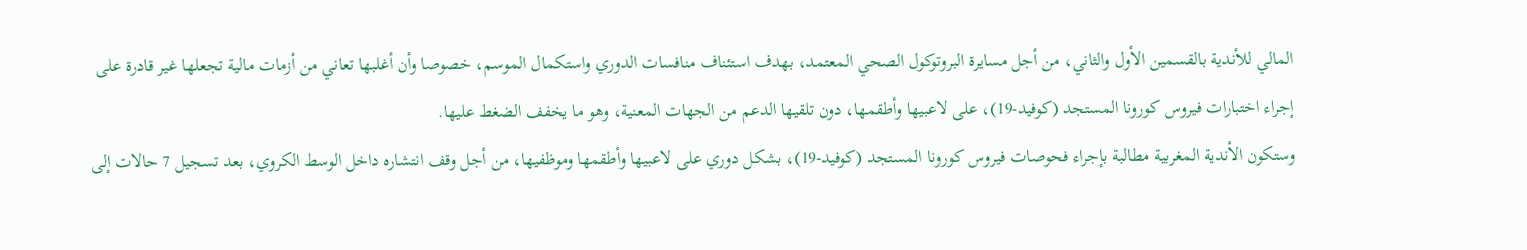المالي للأندية بالقسمين الأول والثاني، من أجل مسايرة البروتوكول الصحي المعتمد، بهدف استئناف منافسات الدوري واستكمال الموسم، خصوصا وأن أغلبها تعاني من أزمات مالية تجعلها غير قادرة على إجراء اختبارات فيروس كورونا المستجد (كوفيد-19)، على لاعبيها وأطقمها، دون تلقيها الدعم من الجهات المعنية، وهو ما يخفف الضغط عليها.
وستكون الأندية المغربية مطالبة بإجراء فحوصات فيروس كورونا المستجد (كوفيد-19)، بشكل دوري على لاعبيها وأطقمها وموظفيها، من أجل وقف انتشاره داخل الوسط الكروي، بعد تسجيل 7 حالات إلى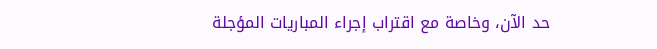حد الآن، وخاصة مع اقتراب إجراء المباريات المؤجلة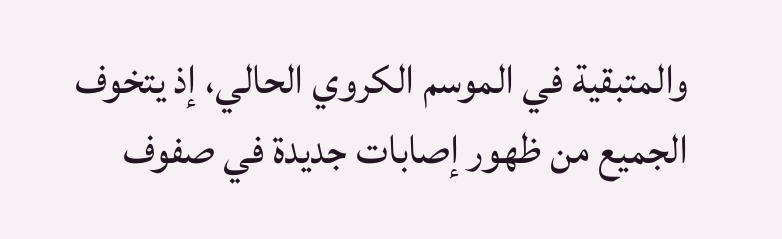والمتبقية في الموسم الكروي الحالي، إذ يتخوف الجميع من ظهور إصابات جديدة في صفوف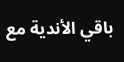باقي الأندية مع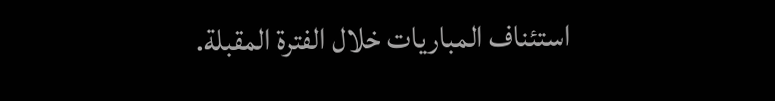استئناف المباريات خلال الفترة المقبلة.